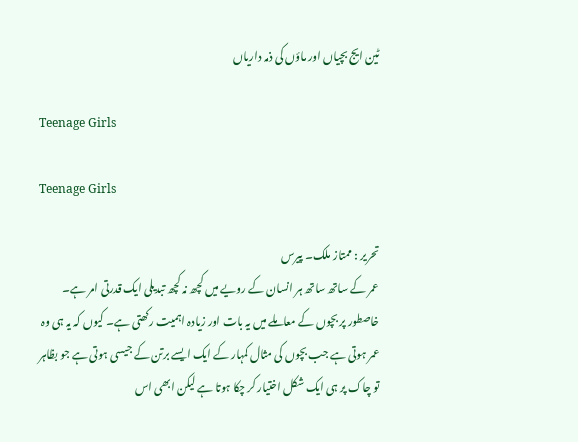ٹین ایج بچیاں اور ماؤں کی ذمہ داریاں

Teenage Girls

Teenage Girls

تحریر : ممتاز ملک۔ پیرس
عمر کے ساتھ ساتھ ہر انسان کے رویے میں کچھ نہ کچھ تبدیلی ایک قدرتی امر ہے۔ خاصطور پر بچوں کے معاملے میں یہ بات اور زیادہ اہمیت رکھتی ہے۔ کیوں کہ یہ ہی وہ عمر ہوتی ہے جب بچوں کی مثال کمہار کے ایک ایسے برتن کے جیسی ہوتی ہے جو بظاہر تو چاک پر ہی ایک شکل اختیار کر چکا ہوتا ہے لیکن ابھی اس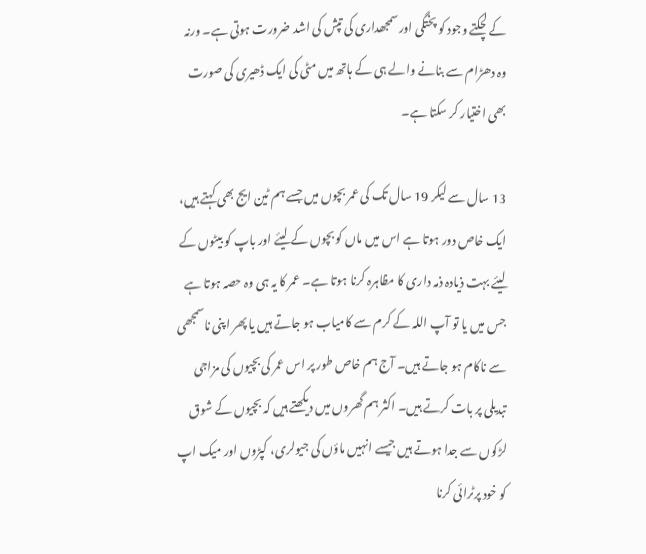کے لچکتے وجود کو پختگی اور سمجھداری کی تپش کی اشد ضرورت ہوتی ہے۔ ورنہ وہ دھڑام سے بنانے والے ہی کے ہاتھ میں مٹی کی ایک ڈھیری کی صورت بھی اختیار کر سکتا ہے۔

13 سال سے لیکر 19 سال تک کی عمر بچوں میں جسے ہم ٹین ایج بھی کہتے ہیں، ایک خاص دور ہوتا ہے اس میں ماں کو بچوں کے لیئے اور باپ کو بیٹوں کے لیئے بہت ذیادہ ذمہ داری کا مظاہرہ کرنا ہوتا ہے۔ عمر کا یہ ہی وہ حصہ ہوتا ہے جس میں یا تو آپ اللہ کے کرم سے کامیاب ہو جاتے ہیں یا پھر اپنی ناسمجھی سے ناکام ہو جاتے ہیں۔ آج ہم خاص طور پر اس عمر کی بچیوں کی مزاجی تبدیلی پر بات کرتے ہیں۔ اکثر ہم گھروں میں دیکھتے ہیں کہ بچیوں کے شوق لڑکوں سے جدا ہوتے ہیں جیسے انہیں ماؤں کی جیولری، کپڑوں اور میک اپ کو خود پرٹرائی کرنا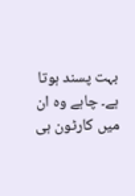بہت پسند ہوتا ہے۔ چاہے وہ ان میں کارٹون ہی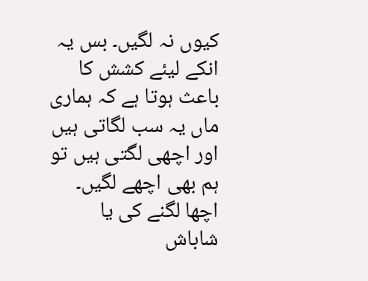کیوں نہ لگیں۔ بس یہ انکے لیئے کشش کا باعث ہوتا ہے کہ ہماری ماں یہ سب لگاتی ہیں اور اچھی لگتی ہیں تو ہم بھی اچھے لگیں۔ اچھا لگنے کی یا شاباش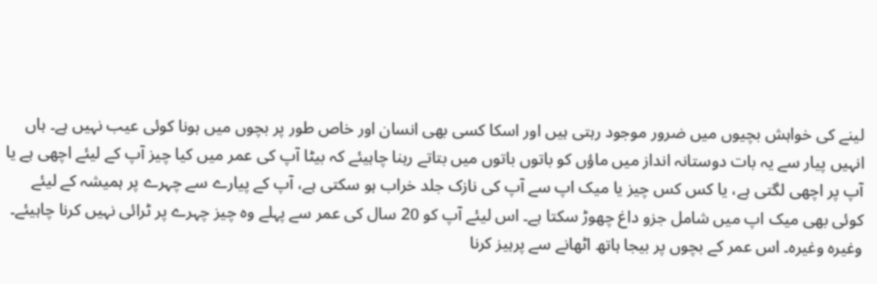لینے کی خواہش بچیوں میں ضرور موجود رہتی ہیں اور اسکا کسی بھی انسان اور خاص طور پر بچوں میں ہونا کوئی عیب نہیں ہے۔ ہاں انہیں پیار سے یہ بات دوستانہ انداز میں ماؤں کو باتوں باتوں میں بتاتے رہنا چاہیئے کہ بیٹا آپ کی عمر میں کیا چیز آپ کے لیئے اچھی ہے یا آپ پر اچھی لگتی ہے، یا کس کس چیز یا میک اپ سے آپ کی نازک جلد خراب ہو سکتی ہے، آپ کے پیارے سے چہرے پر ہمیشہ کے لیئے کوئی بھی میک اپ میں شامل جزو داغ چھوڑ سکتا ہے۔ اس لیئے آپ کو 20 سال کی عمر سے پہلے وہ چیز چہرے پر ٹرائی نہیں کرنا چاہیئے۔ وغیرہ وغیرہ۔ اس عمر کے بچوں پر بیجا ہاتھ اٹھانے سے پرہیز کرنا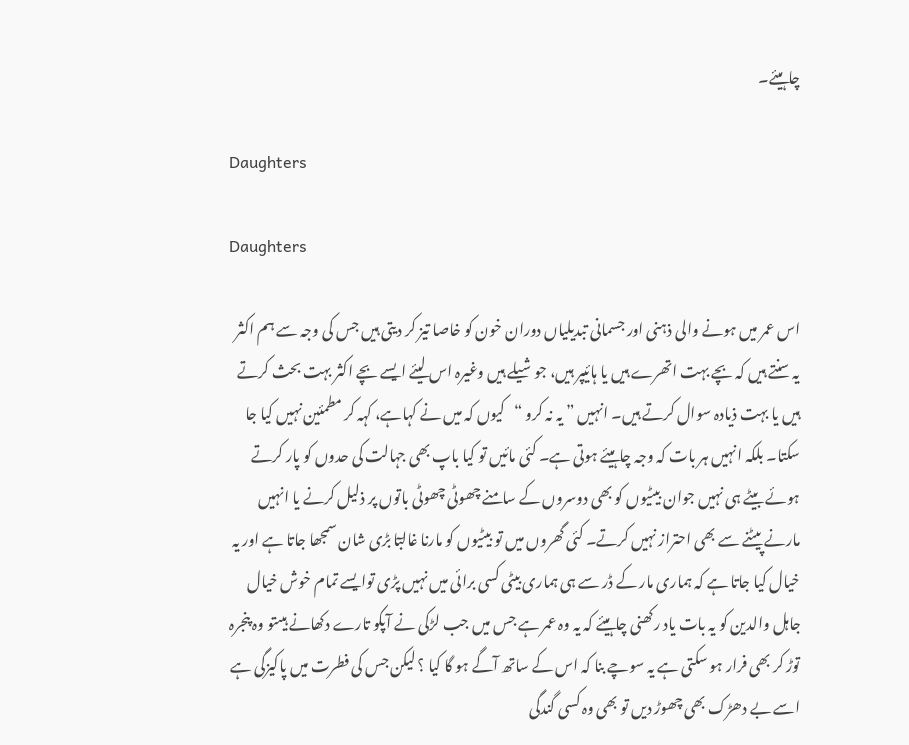چاہیئے۔

Daughters

Daughters

اس عمر میں ہونے والی ذہنی اور جسمانی تبدیلیاں دوران خون کو خاصا تیز کر دیتی ہیں جس کی وجہ سے ہم اکثر یہ سنتے ہیں کہ بچے بہت اتھرے ہیں یا ہائیپر ہیں، جوشیلے ہیں وغیرہ اس لیئے ایسے بچے اکثر بہت بحث کرتے ہیں یا بہت ذیادہ سوال کرتے ہیں۔ انہیں ” یہ نہ کرو “کیوں کہ میں نے کہاہے، کہہ کر مطمئین نہیں کیا جا سکتا۔ بلکہ انہیں ہر بات کہ وجہ چاہیئے ہوتی ہے۔ کئی مائیں تو کیا باپ بھی جہالت کی حدوں کو پار کرتے ہوئے بیٹے ہی نہیں جوان بیٹیوں کو بھی دوسروں کے سامنے چھوٹی چھوٹی باتوں پر ذلیل کرنے یا انہیں مارنے پیٹنے سے بھی احتراز نہیں کرتے۔ کئی گھروں میں تو بیٹیوں کو مارنا غالبٓا بڑی شان سمجھا جاتا ہے اور یہ خیال کیا جاتا ہے کہ ہماری مار کے ڈر سے ہی ہماری بیٹی کسی برائی میں نہیں پڑی توایسے تمام خوش خیال جاہل والدین کو یہ بات یاد رکھنی چاہیئے کہ یہ وہ عمر ہے جس میں جب لڑکی نے آپکو تارے دکھانے ہیںتو وہ پنجرہ توڑ کر بھی فرار ہو سکتی ہے یہ سوچے بنا کہ اس کے ساتھ آگے ہو گا کیا ؟ لیکن جس کی فطرت میں پاکیزگی ہے اسے بے دھڑک بھی چھوڑ دیں تو بھی وہ کسی گندگی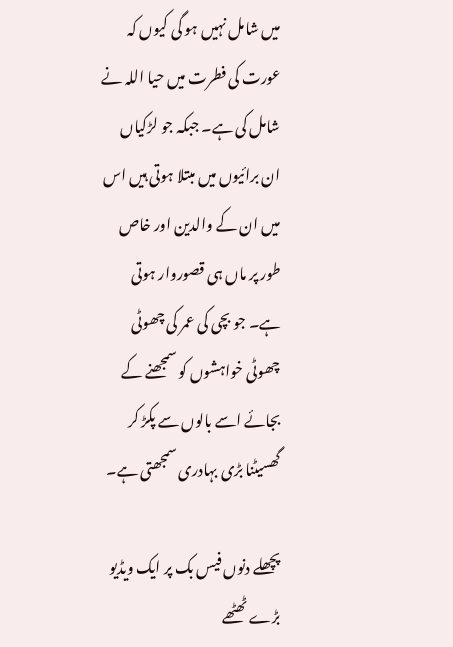میں شامل نہیں ہو گی کیوں کہ عورت کی فطرت میں حیا اللہ نے شامل کی ہے۔ جبکہ جو لڑکیاں ان برائیوں میں مبتلا ہوتی ہیں اس میں ان کے والدین اور خاص طور پر ماں ہی قصوروار ہوتی ہے۔ جو بچی کی عمر کی چھوٹی چھوٹی خواہشوں کو سمجھنے کے بجائے اسے بالوں سے پکڑ کر گھسیٹنا بڑی بہادری سمجھتی ہے۔

پچھلے دنوں فیس بک پر ایک ویڈیو بڑے ٹھٹھے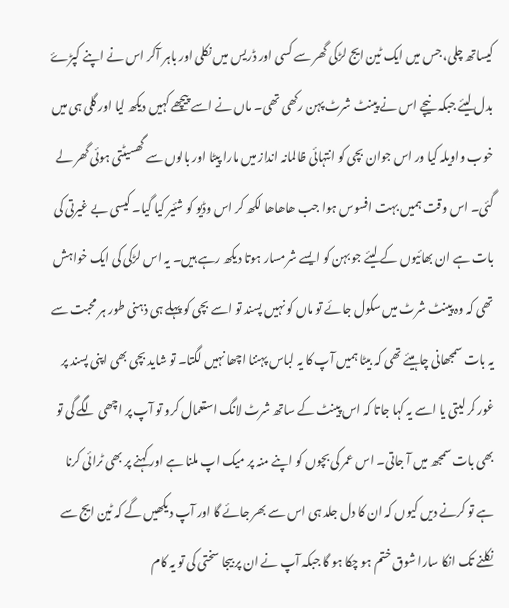کیساتھ چلی، جس میں ایک ٹین ایج لڑکی گھر سے کسی اور ڈریس میں نکلی اور باہر آکر اس نے اپنے کپڑۓ بدل لیئے جبکہ نیچے اس نے پینٹ شرٹ پہن رکھی تھی۔ ماں نے اسے پیچھے کہیں دیکھ لیا اور گلی ہی میں خوب واویلہ کیا ور اس جوان بچی کو انتہائی ظالمانہ انداز میں مارا پیٹا اور بالوں سے گھسیٹتی ہوئی گھر لے گئی۔ اس وقت ہمیں بہت افسوس ہوا جب ھاھاھا لکھ کر اس وڈیو کو شئیر کیا گیا۔ کیسی بے غیرتی کی بات ہے ان بھائیوں کے لیئے جو بہن کو ایسے شرمسار ہوتا دیکھ رہے ہیں۔ یہ اس لڑکی کی ایک خواہش تھی کہ وہ پینٹ شرٹ میں سکول جائے تو ماں کو نہیں پسند تو اسے بچی کو پہلے ہی ذہنی طور ہر محبت سے یہ بات سمجھانی چاہیئے تھی کہ بیٹا ہمیں آپ کا یہ لباس پہننا اچھا نہیں لگتا۔ تو شاید بچی بھی اپنی پسند پر غور کر لیتی یا اسے یہ کہا جاتا کہ اس پینٹ کے ساتھ شرٹ لانگ استعمال کرو تو آپ پر اچھی لگے گی تو بھی بات سمجھ میں آ جاتی۔ اس عمر کی بچوں کو اپنے منہ پر میک اپ ملنا ہے اور کہنے پر بھی ٹرائی کرنا ہے تو کرنے دیں کیوں کہ ان کا دل جلد ہی اس سے بھر جائے گا اور آپ دیکھیں گے کہ ٹین ایج سے نکلنے تک انکا سارا شوق ختم ہو چکا ہو گا جبکہ آپ نے ان پر بیجا سختی کی تو یہ کام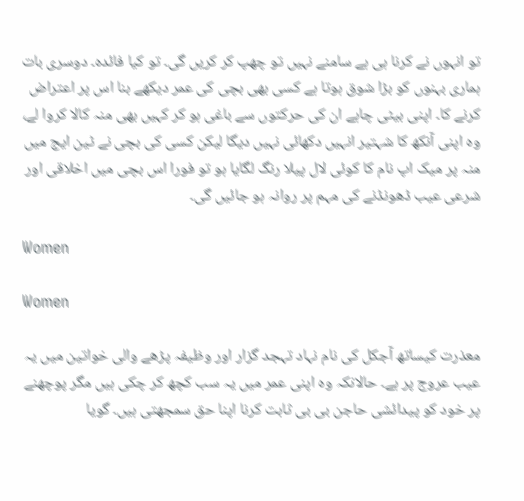تو انہوں نے کرنا ہی ہے سامنے نہیں تو چھپ کر کریں گی۔ تو کیا فائدہ۔ دوسری بات ہماری بہنوں کو بڑا شوق ہوتا ہے کسی بھی بچی کی عمر دیکھے بنا اس پر اعتراض کرنے کا۔ اپنی بیٹی چاہے ان کی حرکتوں سے باغی ہو کر کہیں بھی منہ کالا کروا لے، وہ اپنی آنکھ کا شہتیر انہیں دکھائی نہیں دیگا لیکن کسی کی بچی نے ٹین ایج میں منہ پر میک اپ نام کا کوئی لال پیلا رنگ لگایا ہو تو فورا اس بچی میں اخلاقی اور شرعی عیب ڈھونڈنے کی مہم پر روانہ ہو جائیں گی۔

Women

Women

معذرت کیساتھ آجکل کی نام نہاد تہجد گزار اور وظیفہ پڑھے والی خواتین میں یہ عیب عروج پر ہے۔ حالانکہ وہ اپنی عمر میں یہ سب کچھ کر چکی ہیں مگر پوچھنے پر خود کو پیدائشی حاجن بی بی ثابت کرنا اپنا حق سمجھتی ہیں۔ گویا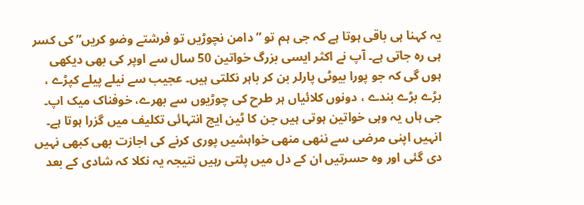یہ کہنا ہی باقی ہوتا ہے کہ جی ہم تو ” دامن نچوڑیں تو فرشتے وضو کریں” کی کسر ہی رہ جاتی ہے۔ آپ نے اکثر ایسی بزرگ خواتین 50 سال سے اوپر کی بھی دیکھی ہوں گی کہ جو پورا بیوٹی پارلر بن کر باہر نکلتی ہیں۔ عجیب سے نیلے پیلے کپڑے ، بڑے بڑے بندے ، دونوں کلائیاں ہر طرح کی چوڑیوں سے بھرے، خوفناک میک اپ۔ جی ہاں یہ وہی خواتین ہوتی ہیں جن کا ٹین ایج انتہائی تکلیف میں گزرا ہوتا ہے۔ انہیں اپنی مرضی سے ننھی منھی خواہشیں پوری کرنے کی اجازت بھی کبھی نہیں دی گئی اور وہ حسرتیں ان کے دل میں پلتی رہیں نتیجہ یہ نکلا کہ شادی کے بعد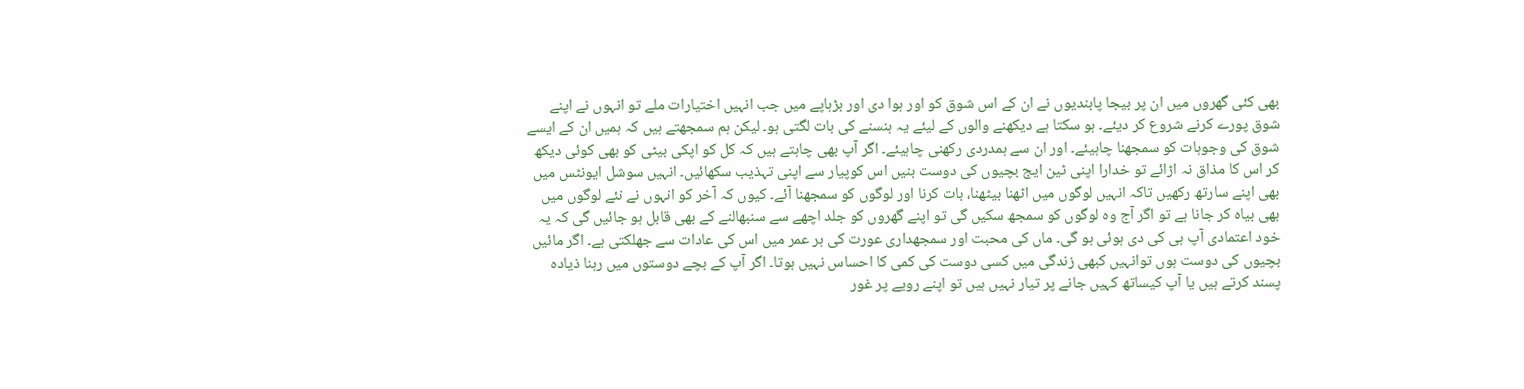بھی کئی گھروں میں ان پر بیجا پابندیوں نے ان کے اس شوق کو اور ہوا دی اور بڑہاپے میں جب انہیں اختیارات ملے تو انہوں نے اپنے شوق پورے کرنے شروع کر دیئے۔ ہو سکتا ہے دیکھنے والوں کے لیئے یہ ہنسنے کی بات لگتی ہو۔ لیکن ہم سمجھتے ہیں کہ ہمیں ان کے ایسے شوق کی وجوہات کو سمجھنا چاہیئے۔ اور ان سے ہمدردی رکھنی چاہیئے۔ اگر آپ بھی چاہتے ہیں کہ کل کو اپکی بیٹی کو بھی کوئی دیکھ کر اس کا مذاق نہ اڑائے تو خدارا اپنی ٹین ایج بچیوں کی دوست بنیں اس کوپیار سے اپنی تہذیب سکھائیں۔ انہیں سوشل ایونٹس میں بھی اپنے سارتھ رکھیں تاکہ انہیں لوگوں میں اٹھنا بیٹھنا، بات کرنا اور لوگوں کو سمجھنا آئے۔ کیوں کہ آخر کو انہوں نے نئے لوگوں میں بھی بیاہ کر جانا ہے تو اگر آج وہ لوگوں کو سمجھ سکیں گی تو اپنے گھروں کو جلد اچھے سے سنبھالنے کے بھی قابل ہو جائیں گی کہ یہ خود اعتمادی آپ ہی کی دی ہوئی ہو گی۔ ماں کی محبت اور سمجھداری عورت کی ہر عمر میں اس کی عادات سے جھلکتی ہے۔ اگر مائیں بچیوں کی دوست ہوں توانہیں کبھی زندگی میں کسی دوست کی کمی کا احساس نہیں ہوتا۔ اگر آپ کے بچے دوستوں میں رہنا ذیادہ پسند کرتے ہیں یا آپ کیساتھ کہیں جانے پر تیار نہیں ہیں تو اپنے رویے پر غور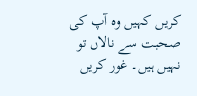کریں کہیں وہ آپ کی صحبت سے نالاں تو نہیں ہیں۔ غور کریں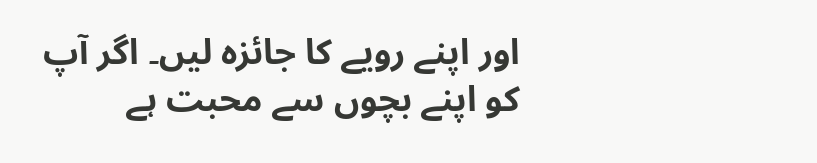اور اپنے رویے کا جائزہ لیں۔ اگر آپ کو اپنے بچوں سے محبت ہے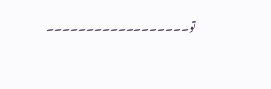تو۔۔۔۔۔۔۔۔۔۔۔۔۔۔۔۔۔۔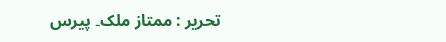تحریر : ممتاز ملک۔ پیرس